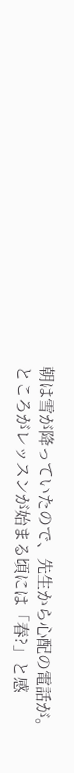朝は雪が降っていたので、先生から心配の電話が。
ところがレッスンが始まる頃には「春?」と感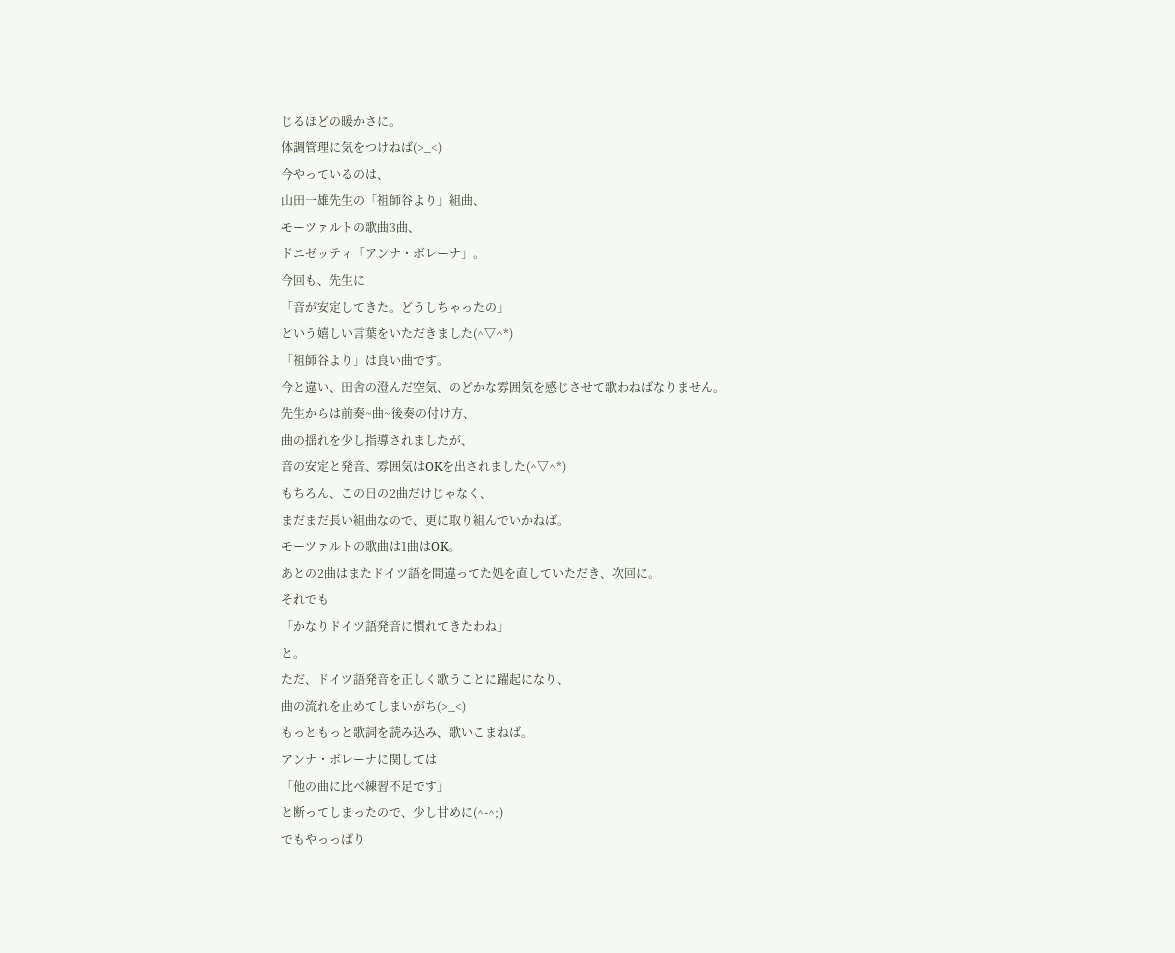じるほどの暖かさに。
体調管理に気をつけねば(>_<)
今やっているのは、
山田一雄先生の「祖師谷より」組曲、
モーツァルトの歌曲3曲、
ドニゼッティ「アンナ・ボレーナ」。
今回も、先生に
「音が安定してきた。どうしちゃったの」
という嬉しい言葉をいただきました(^▽^*)
「祖師谷より」は良い曲です。
今と違い、田舎の澄んだ空気、のどかな雰囲気を感じさせて歌わねばなりません。
先生からは前奏~曲~後奏の付け方、
曲の揺れを少し指導されましたが、
音の安定と発音、雰囲気はOKを出されました(^▽^*)
もちろん、この日の2曲だけじゃなく、
まだまだ長い組曲なので、更に取り組んでいかねば。
モーツァルトの歌曲は1曲はOK。
あとの2曲はまたドイツ語を間違ってた処を直していただき、次回に。
それでも
「かなりドイツ語発音に慣れてきたわね」
と。
ただ、ドイツ語発音を正しく歌うことに躍起になり、
曲の流れを止めてしまいがち(>_<)
もっともっと歌詞を読み込み、歌いこまねば。
アンナ・ボレーナに関しては
「他の曲に比べ練習不足です」
と断ってしまったので、少し甘めに(^-^;)
でもやっっぱり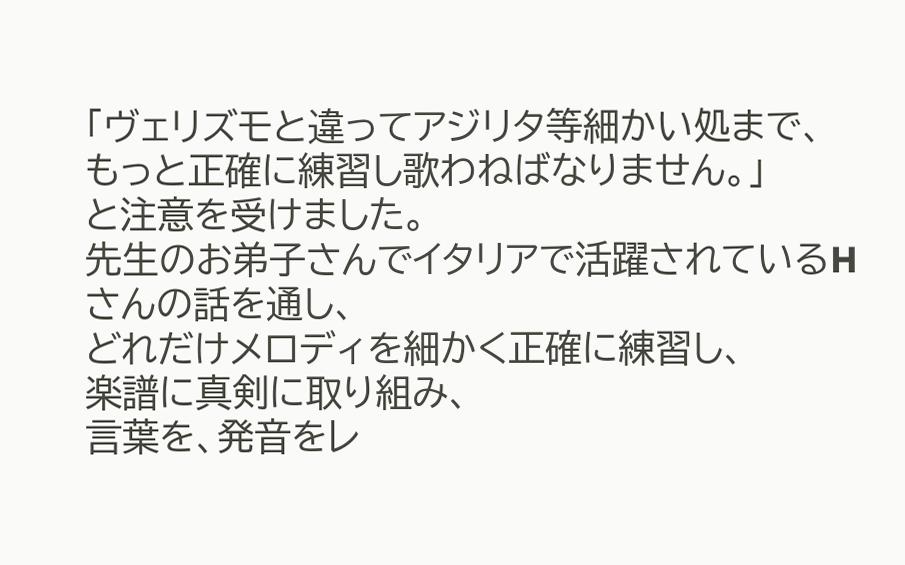「ヴェリズモと違ってアジリタ等細かい処まで、
もっと正確に練習し歌わねばなりません。」
と注意を受けました。
先生のお弟子さんでイタリアで活躍されているHさんの話を通し、
どれだけメロディを細かく正確に練習し、
楽譜に真剣に取り組み、
言葉を、発音をレ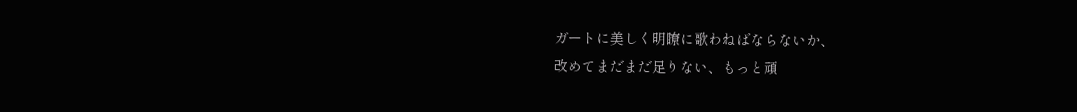ガートに美しく明瞭に歌わねばならないか、
改めてまだまだ足りない、もっと頑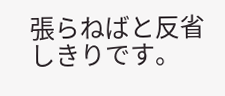張らねばと反省しきりです。